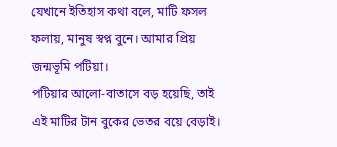যেখানে ইতিহাস কথা বলে, মাটি ফসল ফলায়, মানুষ স্বপ্ন বুনে। আমার প্রিয় জন্মভূমি পটিয়া।
পটিয়ার আলো-বাতাসে বড় হয়েছি, তাই এই মাটির টান বুকের ভেতর বয়ে বেড়াই।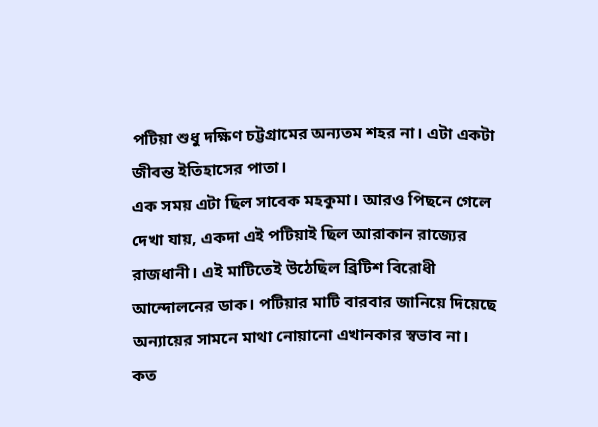পটিয়া শুধু দক্ষিণ চট্টগ্রামের অন্যতম শহর না। এটা একটা জীবন্ত ইতিহাসের পাতা।
এক সময় এটা ছিল সাবেক মহকুমা। আরও পিছনে গেলে দেখা যায়, একদা এই পটিয়াই ছিল আরাকান রাজ্যের রাজধানী। এই মাটিতেই উঠেছিল ব্রিটিশ বিরোধী আন্দোলনের ডাক। পটিয়ার মাটি বারবার জানিয়ে দিয়েছে অন্যায়ের সামনে মাথা নোয়ানো এখানকার স্বভাব না।
কত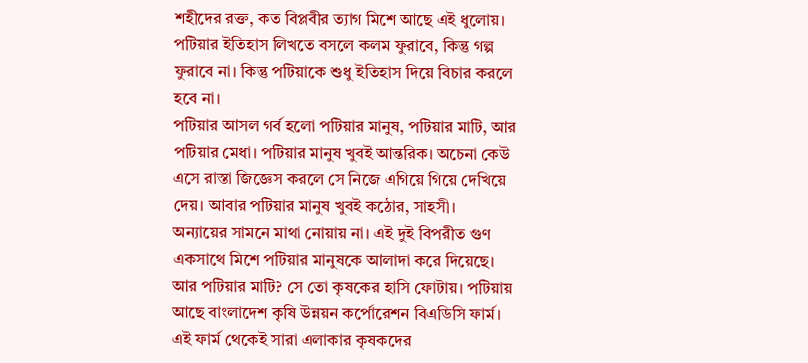শহীদের রক্ত, কত বিপ্লবীর ত্যাগ মিশে আছে এই ধুলোয়।
পটিয়ার ইতিহাস লিখতে বসলে কলম ফুরাবে, কিন্তু গল্প ফুরাবে না। কিন্তু পটিয়াকে শুধু ইতিহাস দিয়ে বিচার করলে হবে না।
পটিয়ার আসল গর্ব হলো পটিয়ার মানুষ, পটিয়ার মাটি, আর পটিয়ার মেধা। পটিয়ার মানুষ খুবই আন্তরিক। অচেনা কেউ এসে রাস্তা জিজ্ঞেস করলে সে নিজে এগিয়ে গিয়ে দেখিয়ে দেয়। আবার পটিয়ার মানুষ খুবই কঠোর, সাহসী।
অন্যায়ের সামনে মাথা নোয়ায় না। এই দুই বিপরীত গুণ একসাথে মিশে পটিয়ার মানুষকে আলাদা করে দিয়েছে।
আর পটিয়ার মাটি? সে তো কৃষকের হাসি ফোটায়। পটিয়ায় আছে বাংলাদেশ কৃষি উন্নয়ন কর্পোরেশন বিএডিসি ফার্ম।
এই ফার্ম থেকেই সারা এলাকার কৃষকদের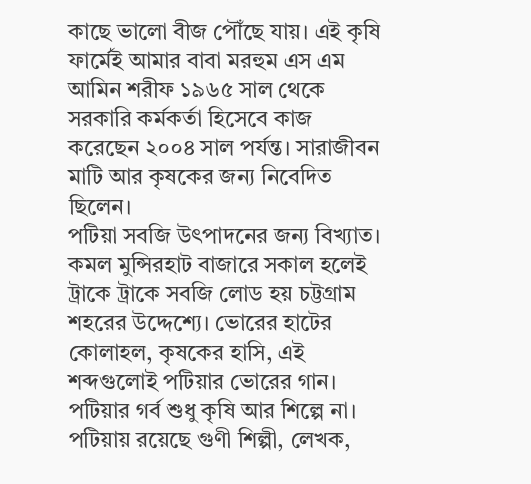কাছে ভালো বীজ পৌঁছে যায়। এই কৃষি ফার্মেই আমার বাবা মরহুম এস এম আমিন শরীফ ১৯৬৫ সাল থেকে সরকারি কর্মকর্তা হিসেবে কাজ করেছেন ২০০৪ সাল পর্যন্ত। সারাজীবন মাটি আর কৃষকের জন্য নিবেদিত ছিলেন।
পটিয়া সবজি উৎপাদনের জন্য বিখ্যাত। কমল মুন্সিরহাট বাজারে সকাল হলেই ট্রাকে ট্রাকে সবজি লোড হয় চট্টগ্রাম শহরের উদ্দেশ্যে। ভোরের হাটের কোলাহল, কৃষকের হাসি, এই শব্দগুলোই পটিয়ার ভোরের গান।
পটিয়ার গর্ব শুধু কৃষি আর শিল্পে না। পটিয়ায় রয়েছে গুণী শিল্পী, লেখক,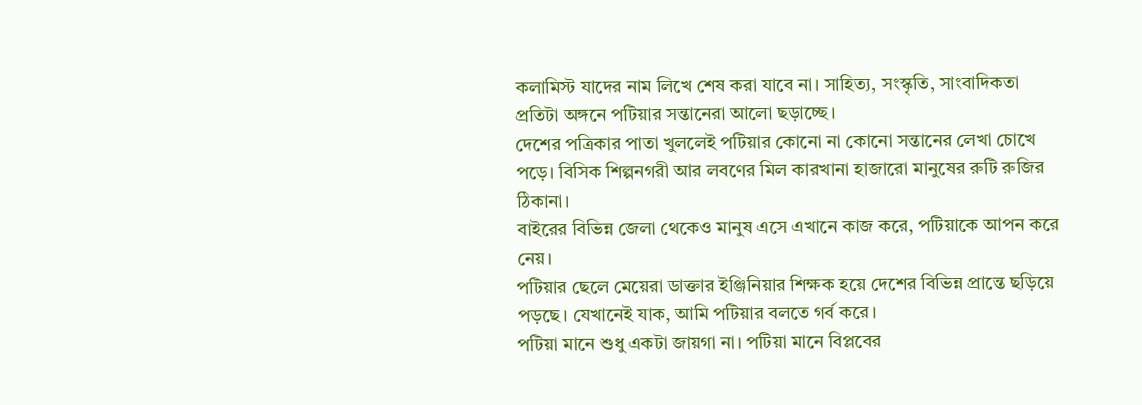কলামিস্ট যাদের নাম লিখে শেষ করা যাবে না। সাহিত্য, সংস্কৃতি, সাংবাদিকতা প্রতিটা অঙ্গনে পটিয়ার সন্তানেরা আলো ছড়াচ্ছে।
দেশের পত্রিকার পাতা খুললেই পটিয়ার কোনো না কোনো সন্তানের লেখা চোখে পড়ে। বিসিক শিল্পনগরী আর লবণের মিল কারখানা হাজারো মানুষের রুটি রুজির ঠিকানা।
বাইরের বিভিন্ন জেলা থেকেও মানুষ এসে এখানে কাজ করে, পটিয়াকে আপন করে নেয়।
পটিয়ার ছেলে মেয়েরা ডাক্তার ইঞ্জিনিয়ার শিক্ষক হয়ে দেশের বিভিন্ন প্রান্তে ছড়িয়ে পড়ছে। যেখানেই যাক, আমি পটিয়ার বলতে গর্ব করে।
পটিয়া মানে শুধু একটা জায়গা না। পটিয়া মানে বিপ্লবের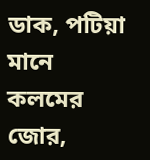ডাক, পটিয়া মানে কলমের জোর,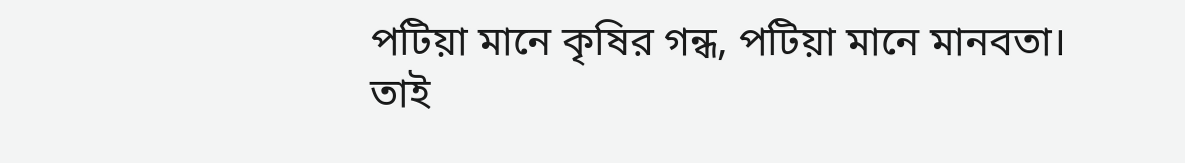পটিয়া মানে কৃষির গন্ধ, পটিয়া মানে মানবতা।
তাই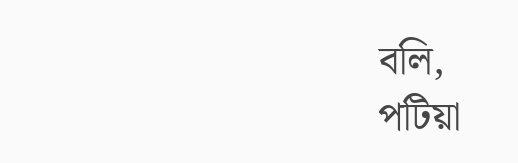বলি,
পটিয়া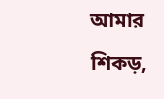আমার শিকড়,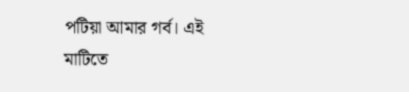পটিয়া আমার গর্ব। এই মাটিতে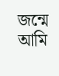জন্মে আমি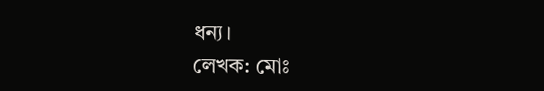ধন্য।
লেখক: মোঃ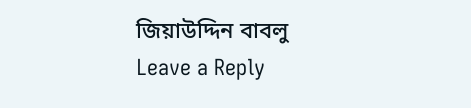জিয়াউদ্দিন বাবলু
Leave a Reply